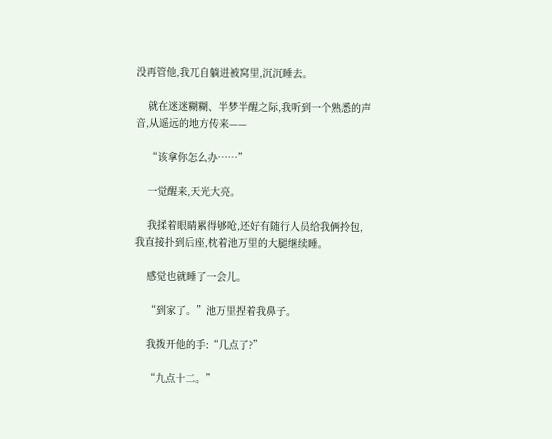没再管他,我兀自躺进被窝里,沉沉睡去。

    就在迷迷糊糊、半梦半醒之际,我听到一个熟悉的声音,从遥远的地方传来——

    “该拿你怎么办……”

    一觉醒来,天光大亮。

    我揉着眼睛累得够呛,还好有随行人员给我俩拎包,我直接扑到后座,枕着池万里的大腿继续睡。

    感觉也就睡了一会儿。

    “到家了。”池万里捏着我鼻子。

    我拨开他的手:“几点了?”

    “九点十二。”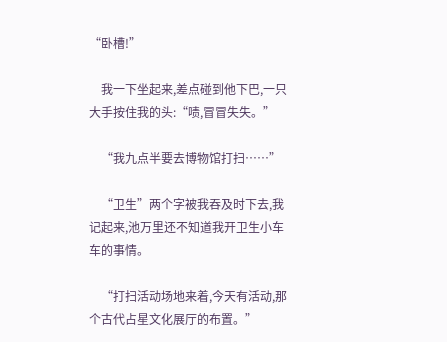“卧槽!”

    我一下坐起来,差点碰到他下巴,一只大手按住我的头:“啧,冒冒失失。”

    “我九点半要去博物馆打扫……”

    “卫生”两个字被我吞及时下去,我记起来,池万里还不知道我开卫生小车车的事情。

    “打扫活动场地来着,今天有活动,那个古代占星文化展厅的布置。”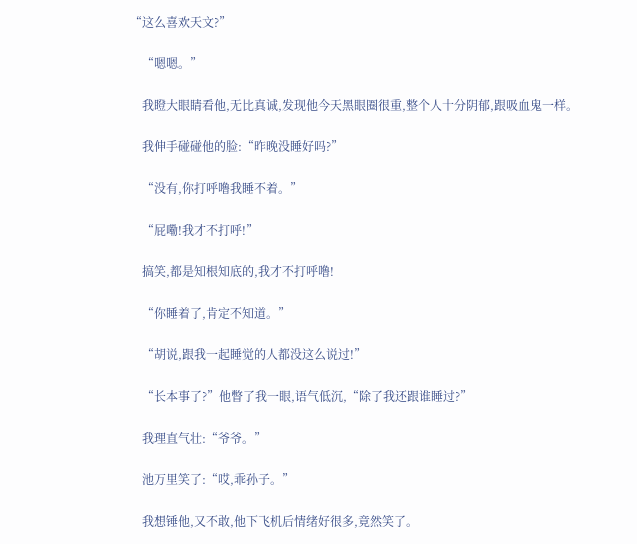“这么喜欢天文?”

    “嗯嗯。”

    我瞪大眼睛看他,无比真诚,发现他今天黑眼圈很重,整个人十分阴郁,跟吸血鬼一样。

    我伸手碰碰他的脸:“昨晚没睡好吗?”

    “没有,你打呼噜我睡不着。”

    “屁嘞!我才不打呼!”

    搞笑,都是知根知底的,我才不打呼噜!

    “你睡着了,肯定不知道。”

    “胡说,跟我一起睡觉的人都没这么说过!”

    “长本事了?”他瞥了我一眼,语气低沉,“除了我还跟谁睡过?”

    我理直气壮:“爷爷。”

    池万里笑了:“哎,乖孙子。”

    我想锤他,又不敢,他下飞机后情绪好很多,竟然笑了。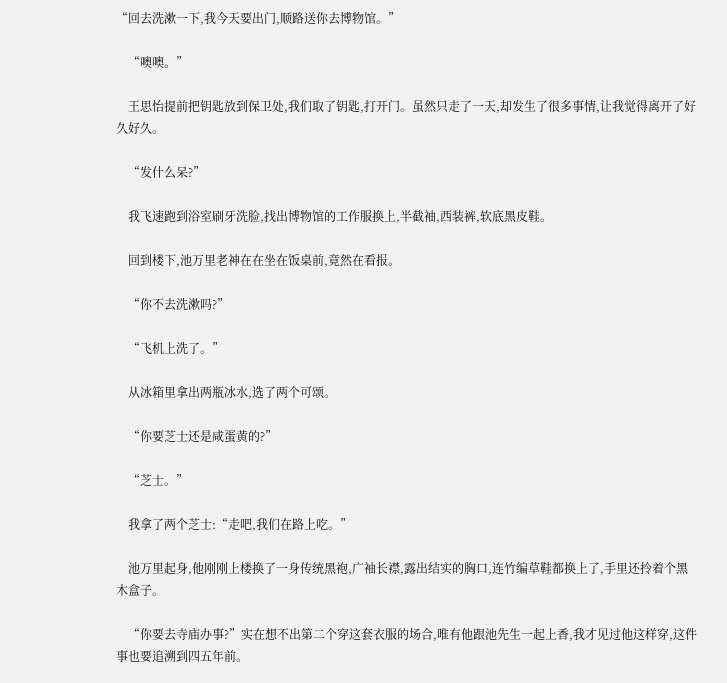“回去洗漱一下,我今天要出门,顺路送你去博物馆。”

    “噢噢。”

    王思怡提前把钥匙放到保卫处,我们取了钥匙,打开门。虽然只走了一天,却发生了很多事情,让我觉得离开了好久好久。

    “发什么呆?”

    我飞速跑到浴室刷牙洗脸,找出博物馆的工作服换上,半截袖,西装裤,软底黑皮鞋。

    回到楼下,池万里老神在在坐在饭桌前,竟然在看报。

    “你不去洗漱吗?”

    “飞机上洗了。”

    从冰箱里拿出两瓶冰水,选了两个可颂。

    “你要芝士还是咸蛋黄的?”

    “芝士。”

    我拿了两个芝士:“走吧,我们在路上吃。”

    池万里起身,他刚刚上楼换了一身传统黑袍,广袖长襟,露出结实的胸口,连竹编草鞋都换上了,手里还拎着个黑木盒子。

    “你要去寺庙办事?”实在想不出第二个穿这套衣服的场合,唯有他跟池先生一起上香,我才见过他这样穿,这件事也要追溯到四五年前。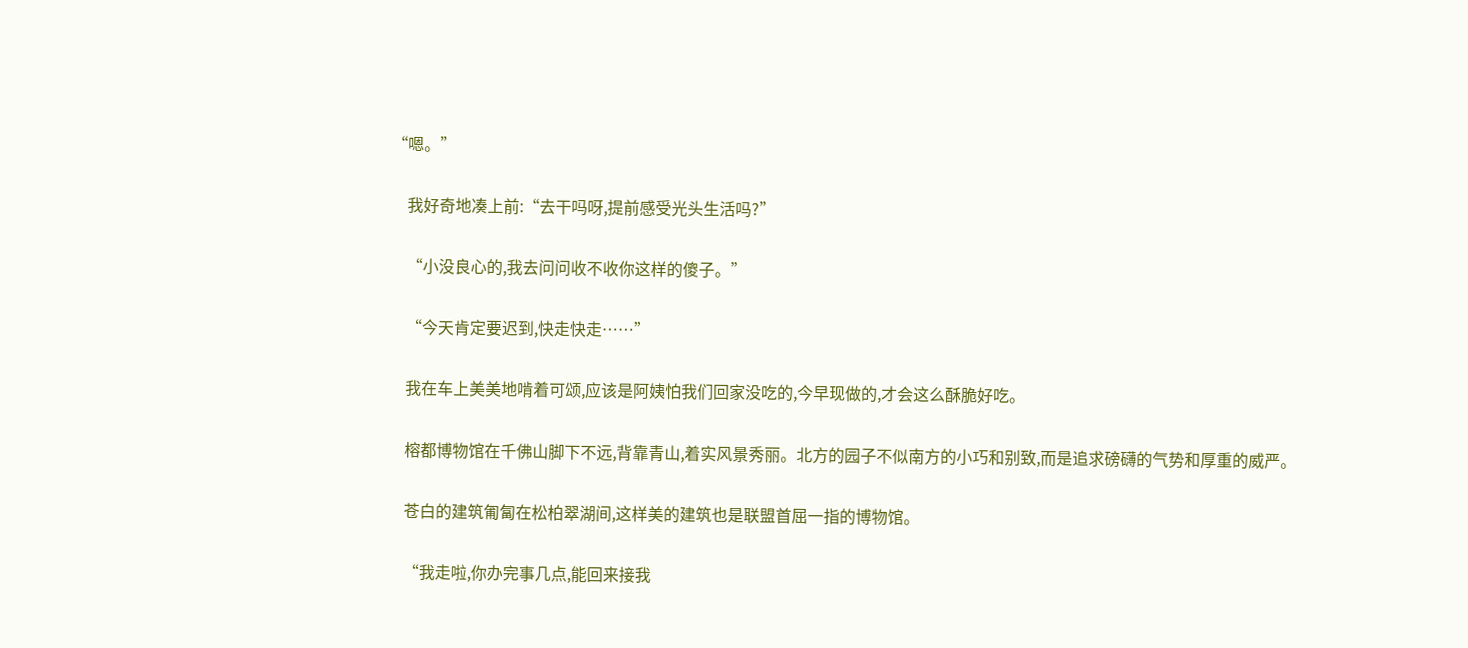“嗯。”

    我好奇地凑上前:“去干吗呀,提前感受光头生活吗?”

    “小没良心的,我去问问收不收你这样的傻子。”

    “今天肯定要迟到,快走快走……”

    我在车上美美地啃着可颂,应该是阿姨怕我们回家没吃的,今早现做的,才会这么酥脆好吃。

    榕都博物馆在千佛山脚下不远,背靠青山,着实风景秀丽。北方的园子不似南方的小巧和别致,而是追求磅礴的气势和厚重的威严。

    苍白的建筑匍匐在松柏翠湖间,这样美的建筑也是联盟首屈一指的博物馆。

    “我走啦,你办完事几点,能回来接我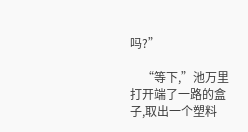吗?”

    “等下,”池万里打开端了一路的盒子,取出一个塑料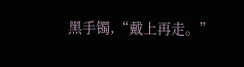黑手镯,“戴上再走。”